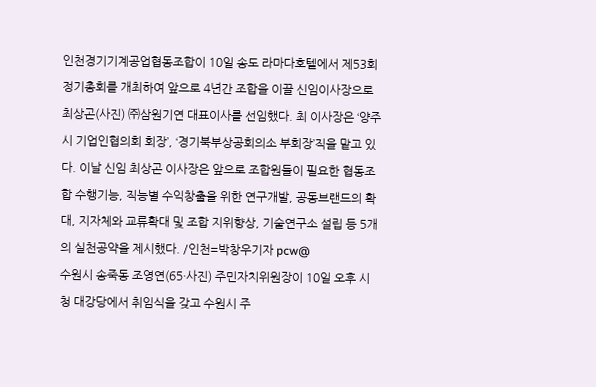인천경기기계공업협동조합이 10일 송도 라마다호텔에서 제53회 정기총회를 개최하여 앞으로 4년간 조합을 이끌 신임이사장으로 최상곤(사진) ㈜삼원기연 대표이사를 선임했다. 최 이사장은 ‘양주시 기업인협의회 회장’, ‘경기북부상공회의소 부회장’직을 맡고 있다. 이날 신임 최상곤 이사장은 앞으로 조합원들이 필요한 협동조합 수행기능, 직능별 수익창출을 위한 연구개발, 공동브랜드의 확대, 지자체와 교류확대 및 조합 지위향상, 기술연구소 설립 등 5개의 실천공약을 제시했다. /인천=박창우기자 pcw@
수원시 송죽동 조영연(65·사진) 주민자치위원장이 10일 오후 시청 대강당에서 취임식을 갖고 수원시 주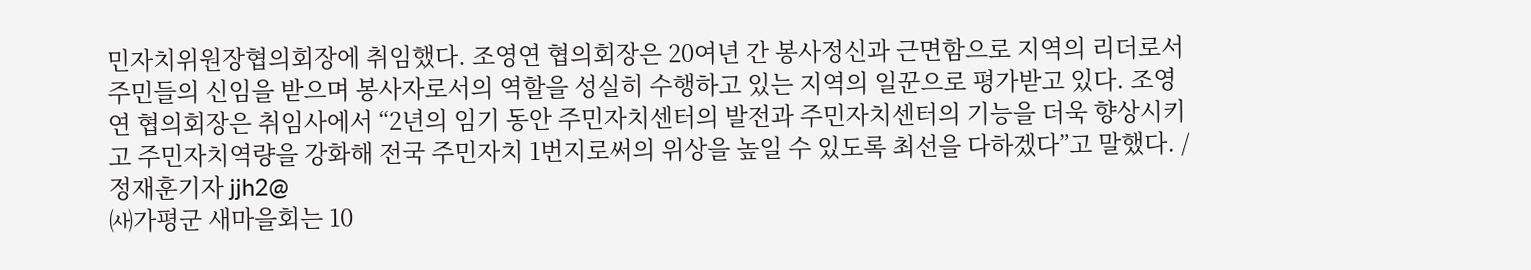민자치위원장협의회장에 취임했다. 조영연 협의회장은 20여년 간 봉사정신과 근면함으로 지역의 리더로서 주민들의 신임을 받으며 봉사자로서의 역할을 성실히 수행하고 있는 지역의 일꾼으로 평가받고 있다. 조영연 협의회장은 취임사에서 “2년의 임기 동안 주민자치센터의 발전과 주민자치센터의 기능을 더욱 향상시키고 주민자치역량을 강화해 전국 주민자치 1번지로써의 위상을 높일 수 있도록 최선을 다하겠다”고 말했다. /정재훈기자 jjh2@
㈔가평군 새마을회는 10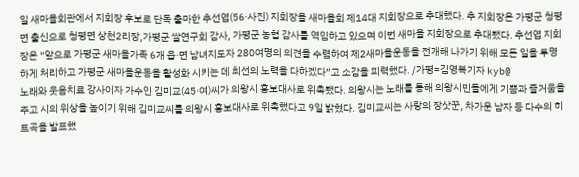일 새마을회관에서 지회장 후보로 단독 출마한 추선엽(56·사진) 지회장을 새마을회 제14대 지회장으로 추대했다. 추 지회장은 가평군 청평면 출신으로 청평면 상천2리장,가평군 쌀연구회 감사, 가평군 농협 감사를 역임하고 있으며 이번 새마을 지회장으로 추대됐다. 추선엽 지회장은 “앞으로 가평군 새마을가족 6개 읍·면 남녀지도자 280여명의 의견을 수렴하여 제2새마을운동을 전개해 나가기 위해 모든 일을 투명하게 처리하고 가평군 새마을운동을 활성화 시키는 데 최선의 노력을 다하겠다”고 소감을 피력했다. /가평=김영복기자 kyb@
노래와 웃음치료 강사이자 가수인 김미교(45·여)씨가 의왕시 홍보대사로 위촉됐다. 의왕시는 노래를 통해 의왕시민들에게 기쁨과 즐거움을 주고 시의 위상을 높이기 위해 김미교씨를 의왕시 홍보대사로 위촉했다고 9일 밝혔다. 김미교씨는 사랑의 장삿꾼, 차가운 남자 등 다수의 히트곡을 발표했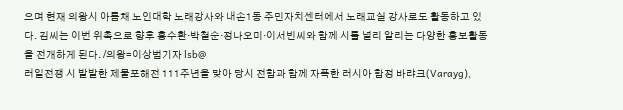으며 현재 의왕시 아름채 노인대학 노래강사와 내손1동 주민자치센터에서 노래교실 강사로도 활동하고 있다. 김씨는 이번 위촉으로 향후 홍수환·박철순·정나오미·이서빈씨와 함께 시를 널리 알리는 다양한 홍보활동을 전개하게 된다. /의왕=이상범기자 lsb@
러일전쟁 시 발발한 제물포해전 111주년을 맞아 당시 전함과 함께 자폭한 러시아 함정 바랴크(Varayg),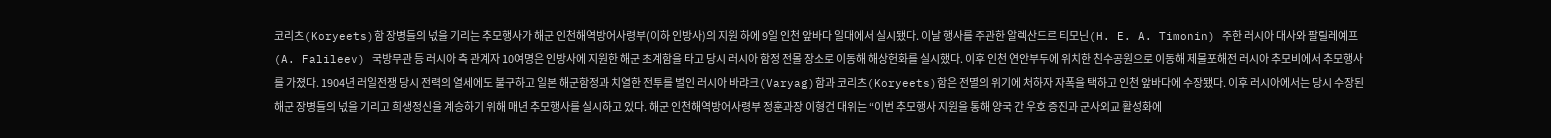코리츠(Koryeets)함 장병들의 넋을 기리는 추모행사가 해군 인천해역방어사령부(이하 인방사)의 지원 하에 9일 인천 앞바다 일대에서 실시됐다. 이날 행사를 주관한 알렉산드르 티모닌(H. E. A. Timonin) 주한 러시아 대사와 팔릴레예프(A. Falileev) 국방무관 등 러시아 측 관계자 10여명은 인방사에 지원한 해군 초계함을 타고 당시 러시아 함정 전몰 장소로 이동해 해상헌화를 실시했다. 이후 인천 연안부두에 위치한 친수공원으로 이동해 제물포해전 러시아 추모비에서 추모행사를 가졌다. 1904년 러일전쟁 당시 전력의 열세에도 불구하고 일본 해군함정과 치열한 전투를 벌인 러시아 바랴크(Varyag)함과 코리츠(Koryeets)함은 전멸의 위기에 처하자 자폭을 택하고 인천 앞바다에 수장됐다. 이후 러시아에서는 당시 수장된 해군 장병들의 넋을 기리고 희생정신을 계승하기 위해 매년 추모행사를 실시하고 있다. 해군 인천해역방어사령부 정훈과장 이형건 대위는 “이번 추모행사 지원을 통해 양국 간 우호 증진과 군사외교 활성화에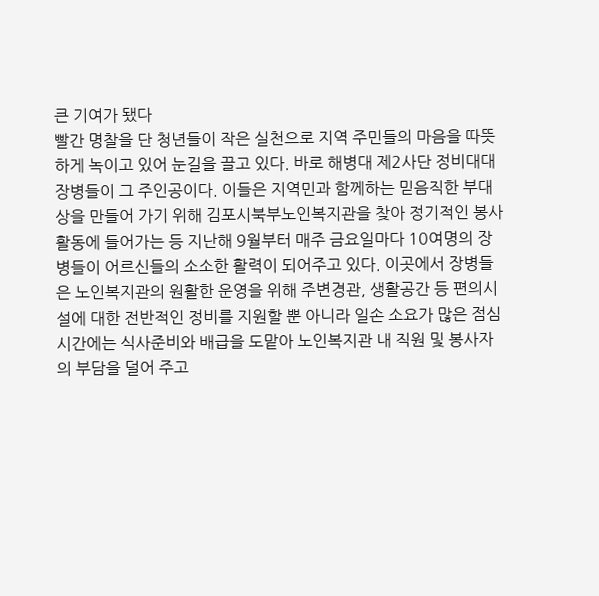큰 기여가 됐다
빨간 명찰을 단 청년들이 작은 실천으로 지역 주민들의 마음을 따뜻하게 녹이고 있어 눈길을 끌고 있다. 바로 해병대 제2사단 정비대대 장병들이 그 주인공이다. 이들은 지역민과 함께하는 믿음직한 부대상을 만들어 가기 위해 김포시북부노인복지관을 찾아 정기적인 봉사활동에 들어가는 등 지난해 9월부터 매주 금요일마다 10여명의 장병들이 어르신들의 소소한 활력이 되어주고 있다. 이곳에서 장병들은 노인복지관의 원활한 운영을 위해 주변경관, 생활공간 등 편의시설에 대한 전반적인 정비를 지원할 뿐 아니라 일손 소요가 많은 점심시간에는 식사준비와 배급을 도맡아 노인복지관 내 직원 및 봉사자의 부담을 덜어 주고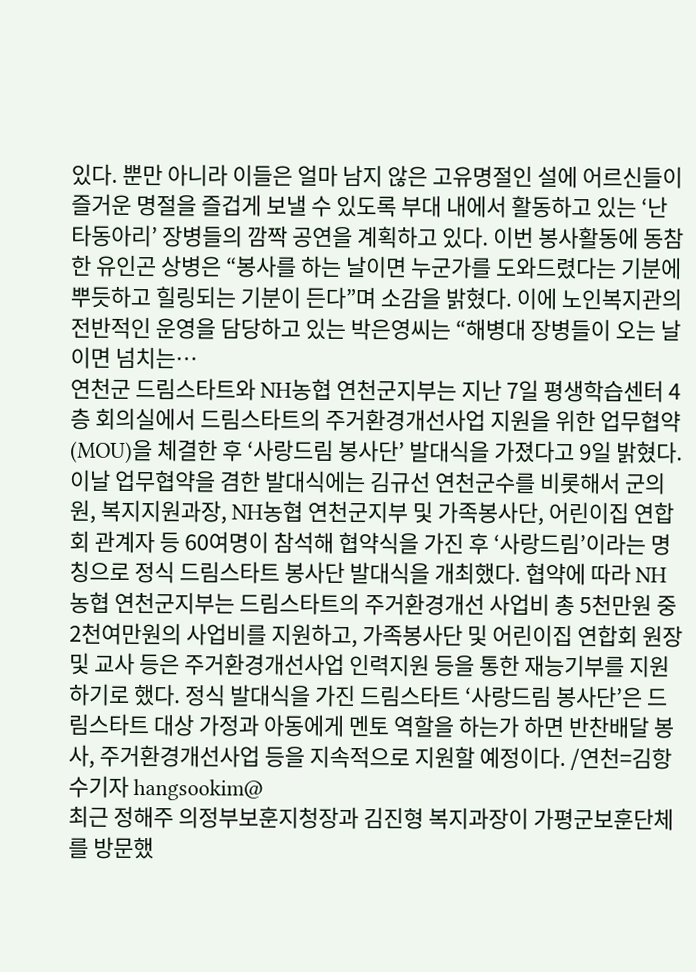있다. 뿐만 아니라 이들은 얼마 남지 않은 고유명절인 설에 어르신들이 즐거운 명절을 즐겁게 보낼 수 있도록 부대 내에서 활동하고 있는 ‘난타동아리’ 장병들의 깜짝 공연을 계획하고 있다. 이번 봉사활동에 동참한 유인곤 상병은 “봉사를 하는 날이면 누군가를 도와드렸다는 기분에 뿌듯하고 힐링되는 기분이 든다”며 소감을 밝혔다. 이에 노인복지관의 전반적인 운영을 담당하고 있는 박은영씨는 “해병대 장병들이 오는 날이면 넘치는…
연천군 드림스타트와 NH농협 연천군지부는 지난 7일 평생학습센터 4층 회의실에서 드림스타트의 주거환경개선사업 지원을 위한 업무협약(MOU)을 체결한 후 ‘사랑드림 봉사단’ 발대식을 가졌다고 9일 밝혔다. 이날 업무협약을 겸한 발대식에는 김규선 연천군수를 비롯해서 군의원, 복지지원과장, NH농협 연천군지부 및 가족봉사단, 어린이집 연합회 관계자 등 60여명이 참석해 협약식을 가진 후 ‘사랑드림’이라는 명칭으로 정식 드림스타트 봉사단 발대식을 개최했다. 협약에 따라 NH농협 연천군지부는 드림스타트의 주거환경개선 사업비 총 5천만원 중 2천여만원의 사업비를 지원하고, 가족봉사단 및 어린이집 연합회 원장 및 교사 등은 주거환경개선사업 인력지원 등을 통한 재능기부를 지원하기로 했다. 정식 발대식을 가진 드림스타트 ‘사랑드림 봉사단’은 드림스타트 대상 가정과 아동에게 멘토 역할을 하는가 하면 반찬배달 봉사, 주거환경개선사업 등을 지속적으로 지원할 예정이다. /연천=김항수기자 hangsookim@
최근 정해주 의정부보훈지청장과 김진형 복지과장이 가평군보훈단체를 방문했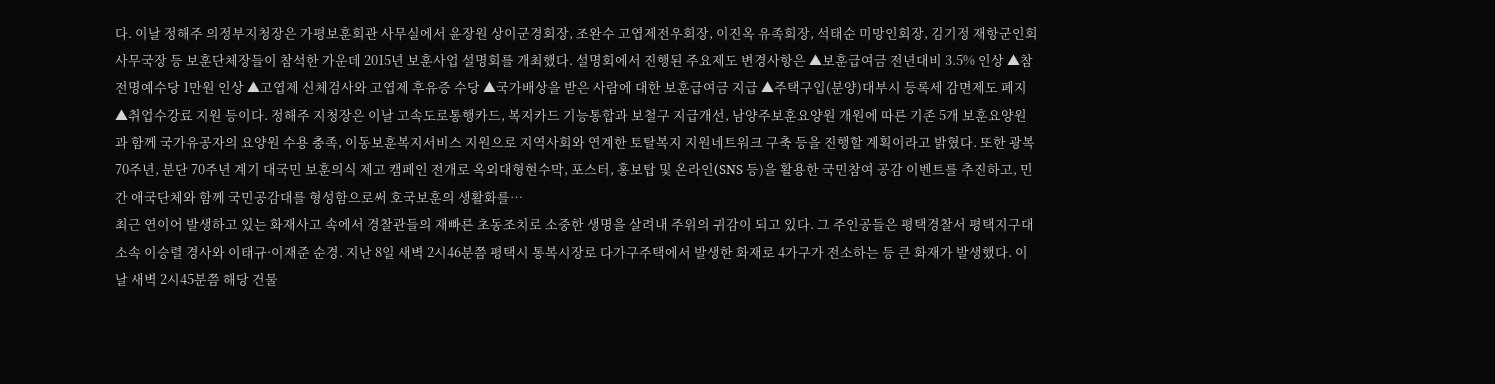다. 이날 정해주 의정부지청장은 가평보훈회관 사무실에서 윤장원 상이군경회장, 조완수 고엽제전우회장, 이진옥 유족회장, 석태순 미망인회장, 김기정 재항군인회사무국장 등 보훈단체장들이 참석한 가운데 2015년 보훈사업 설명회를 개최했다. 설명회에서 진행된 주요제도 변경사항은 ▲보훈급여금 전년대비 3.5% 인상 ▲참전명예수당 1만원 인상 ▲고엽제 신체검사와 고엽제 후유증 수당 ▲국가배상을 받은 사람에 대한 보훈급여금 지급 ▲주택구입(분양)대부시 등록세 감면제도 폐지 ▲취업수강료 지원 등이다. 정해주 지청장은 이날 고속도로통행카드, 복지카드 기능통합과 보철구 지급개선, 남양주보훈요양원 개원에 따른 기존 5개 보훈요양원과 함께 국가유공자의 요양원 수용 충족, 이동보훈복지서비스 지원으로 지역사회와 연계한 토탈복지 지원네트워크 구축 등을 진행할 계획이라고 밝혔다. 또한 광복 70주년, 분단 70주년 계기 대국민 보훈의식 제고 캠페인 전개로 옥외대형현수막, 포스터, 홍보탑 및 온라인(SNS 등)을 활용한 국민참여 공감 이벤트를 추진하고, 민간 애국단체와 함께 국민공감대를 형성함으로써 호국보훈의 생활화를…
최근 연이어 발생하고 있는 화재사고 속에서 경찰관들의 재빠른 초동조치로 소중한 생명을 살려내 주위의 귀감이 되고 있다. 그 주인공들은 평택경찰서 평택지구대 소속 이승렬 경사와 이태규·이재준 순경. 지난 8일 새벽 2시46분쯤 평택시 통복시장로 다가구주택에서 발생한 화재로 4가구가 전소하는 등 큰 화재가 발생했다. 이날 새벽 2시45분쯤 해당 건물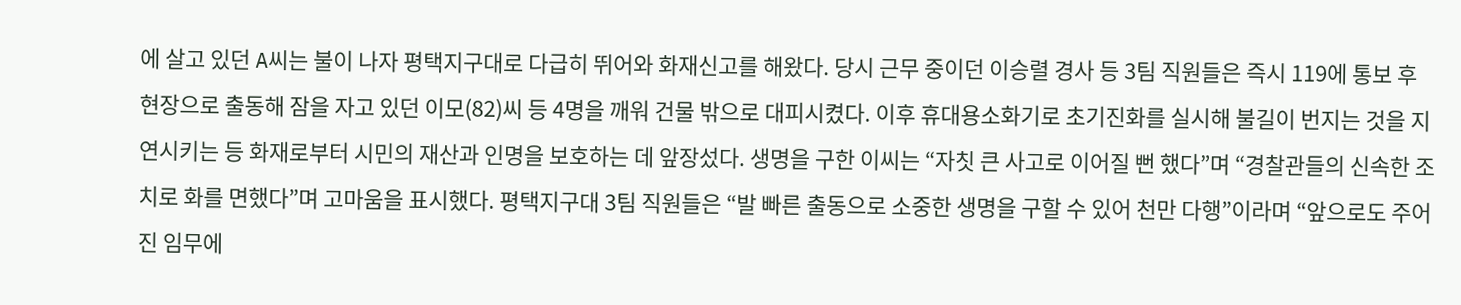에 살고 있던 A씨는 불이 나자 평택지구대로 다급히 뛰어와 화재신고를 해왔다. 당시 근무 중이던 이승렬 경사 등 3팀 직원들은 즉시 119에 통보 후 현장으로 출동해 잠을 자고 있던 이모(82)씨 등 4명을 깨워 건물 밖으로 대피시켰다. 이후 휴대용소화기로 초기진화를 실시해 불길이 번지는 것을 지연시키는 등 화재로부터 시민의 재산과 인명을 보호하는 데 앞장섰다. 생명을 구한 이씨는 “자칫 큰 사고로 이어질 뻔 했다”며 “경찰관들의 신속한 조치로 화를 면했다”며 고마움을 표시했다. 평택지구대 3팀 직원들은 “발 빠른 출동으로 소중한 생명을 구할 수 있어 천만 다행”이라며 “앞으로도 주어진 임무에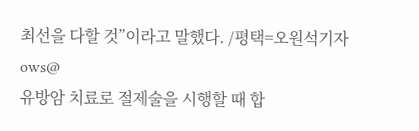최선을 다할 것”이라고 말했다. /평택=오원석기자 ows@
유방암 치료로 절제술을 시행할 때 합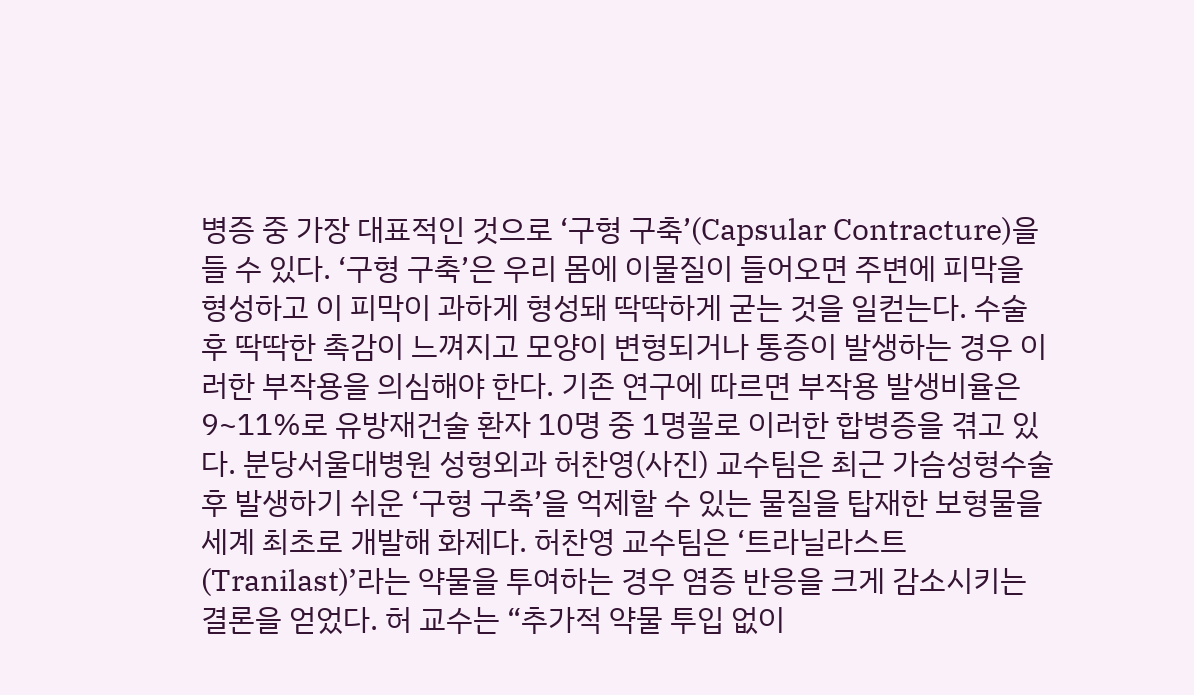병증 중 가장 대표적인 것으로 ‘구형 구축’(Capsular Contracture)을 들 수 있다. ‘구형 구축’은 우리 몸에 이물질이 들어오면 주변에 피막을 형성하고 이 피막이 과하게 형성돼 딱딱하게 굳는 것을 일컫는다. 수술 후 딱딱한 촉감이 느껴지고 모양이 변형되거나 통증이 발생하는 경우 이러한 부작용을 의심해야 한다. 기존 연구에 따르면 부작용 발생비율은 9~11%로 유방재건술 환자 10명 중 1명꼴로 이러한 합병증을 겪고 있다. 분당서울대병원 성형외과 허찬영(사진) 교수팀은 최근 가슴성형수술 후 발생하기 쉬운 ‘구형 구축’을 억제할 수 있는 물질을 탑재한 보형물을 세계 최초로 개발해 화제다. 허찬영 교수팀은 ‘트라닐라스트(Tranilast)’라는 약물을 투여하는 경우 염증 반응을 크게 감소시키는 결론을 얻었다. 허 교수는 “추가적 약물 투입 없이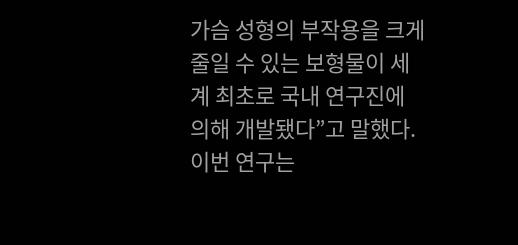가슴 성형의 부작용을 크게 줄일 수 있는 보형물이 세계 최초로 국내 연구진에 의해 개발됐다”고 말했다. 이번 연구는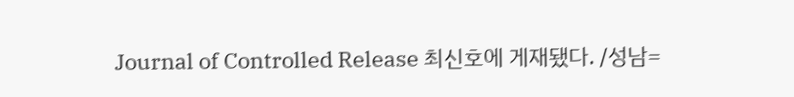Journal of Controlled Release 최신호에 게재됐다. /성남=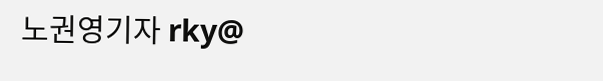노권영기자 rky@